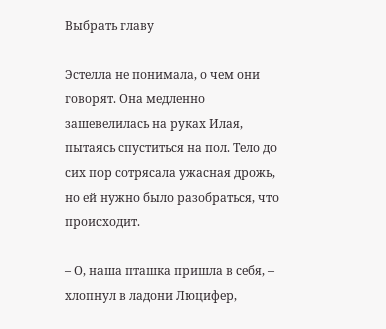Выбрать главу

Эстелла не понимала, о чем они говорят. Она медленно зашевелилась на руках Илая, пытаясь спуститься на пол. Тело до сих пор сотрясала ужасная дрожь, но ей нужно было разобраться, что происходит.

– О, наша пташка пришла в себя, – хлопнул в ладони Люцифер,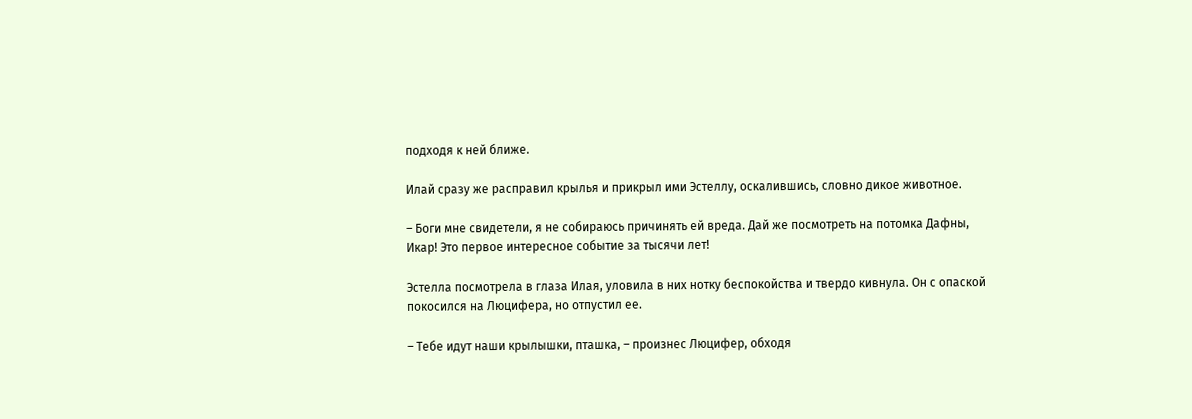подходя к ней ближе.

Илай сразу же расправил крылья и прикрыл ими Эстеллу, оскалившись, словно дикое животное.

– Боги мне свидетели, я не собираюсь причинять ей вреда. Дай же посмотреть на потомка Дафны, Икар! Это первое интересное событие за тысячи лет!

Эстелла посмотрела в глаза Илая, уловила в них нотку беспокойства и твердо кивнула. Он с опаской покосился на Люцифера, но отпустил ее.

– Тебе идут наши крылышки, пташка, – произнес Люцифер, обходя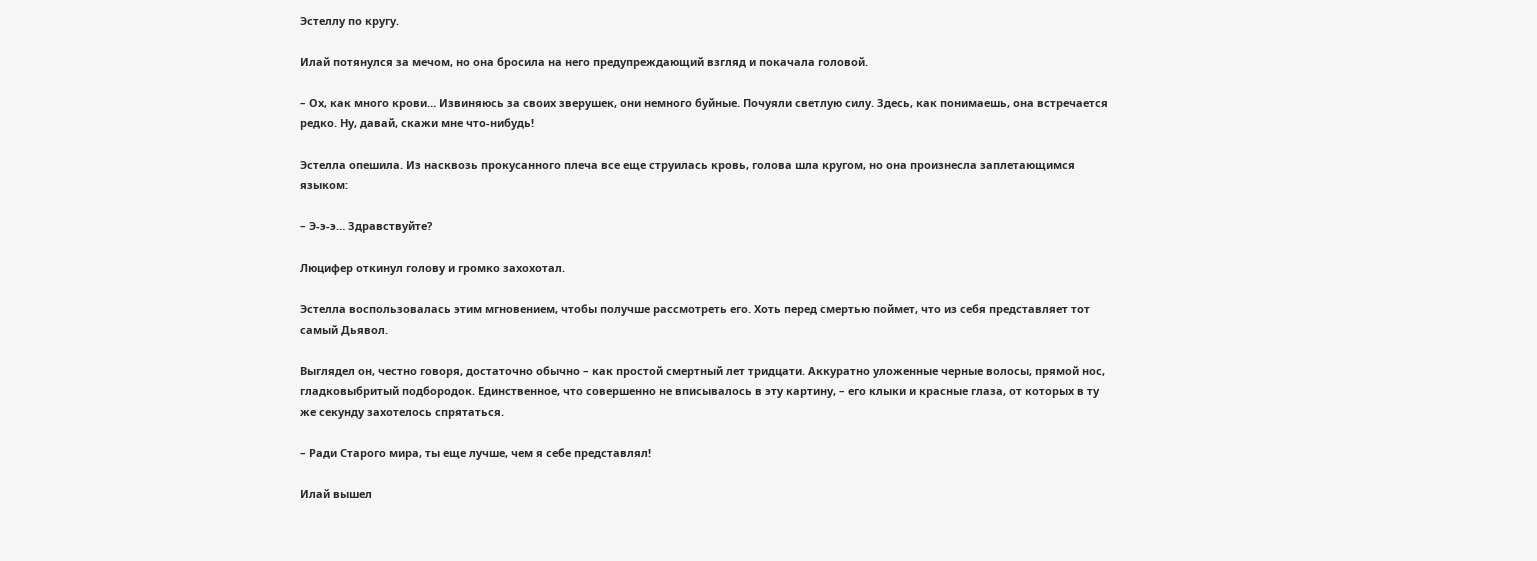Эстеллу по кругу.

Илай потянулся за мечом, но она бросила на него предупреждающий взгляд и покачала головой.

– Ох, как много крови… Извиняюсь за своих зверушек, они немного буйные. Почуяли светлую силу. Здесь, как понимаешь, она встречается редко. Ну, давай, скажи мне что-нибудь!

Эстелла опешила. Из насквозь прокусанного плеча все еще струилась кровь, голова шла кругом, но она произнесла заплетающимся языком:

– Э-э-э… Здравствуйте?

Люцифер откинул голову и громко захохотал.

Эстелла воспользовалась этим мгновением, чтобы получше рассмотреть его. Хоть перед смертью поймет, что из себя представляет тот самый Дьявол.

Выглядел он, честно говоря, достаточно обычно – как простой смертный лет тридцати. Аккуратно уложенные черные волосы, прямой нос, гладковыбритый подбородок. Единственное, что совершенно не вписывалось в эту картину, – его клыки и красные глаза, от которых в ту же секунду захотелось спрятаться.

– Ради Старого мира, ты еще лучше, чем я себе представлял!

Илай вышел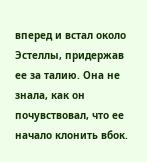вперед и встал около Эстеллы, придержав ее за талию. Она не знала, как он почувствовал, что ее начало клонить вбок.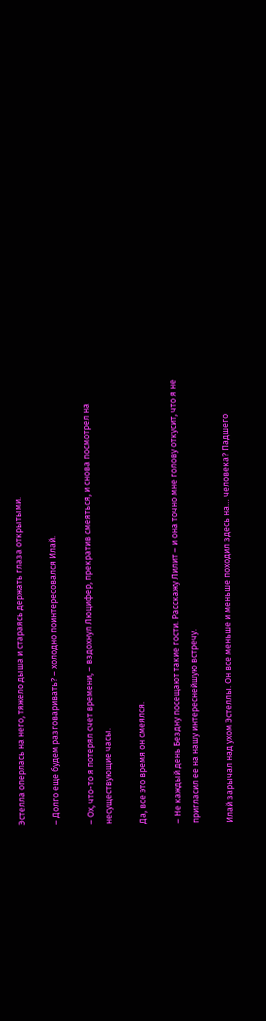Эстелла оперлась на него, тяжело дыша и стараясь держать глаза открытыми.

– Долго еще будем разговаривать? – холодно поинтересовался Илай.

– Ох, что-то я потерял счет времени, – вздохнул Люцифер, прекратив смеяться, и снова посмотрел на несуществующие часы.

Да, все это время он смеялся.

– Не каждый день Бездну посещают такие гости. Расскажу Лилит – и она точно мне голову откусит, что я не пригласил ее на нашу интереснейшую встречу.

Илай зарычал над ухом Эстеллы. Он все меньше и меньше походил здесь на… человека? Падшего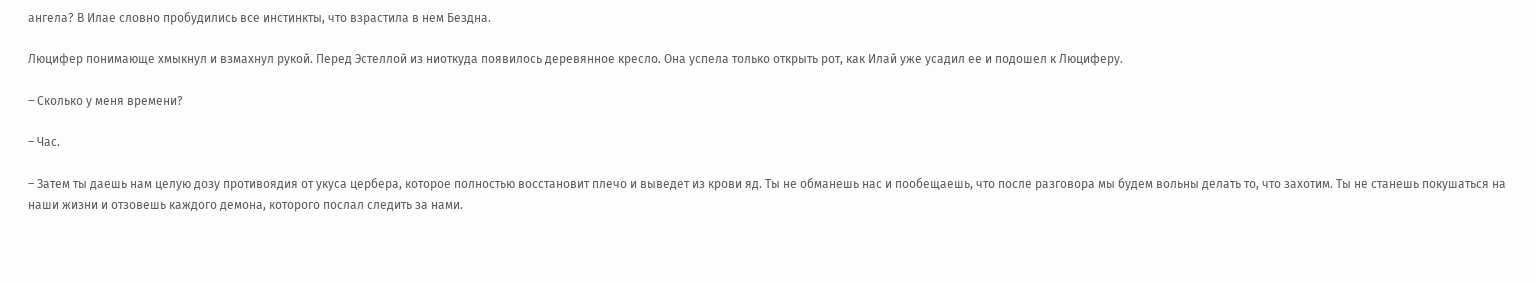ангела? В Илае словно пробудились все инстинкты, что взрастила в нем Бездна.

Люцифер понимающе хмыкнул и взмахнул рукой. Перед Эстеллой из ниоткуда появилось деревянное кресло. Она успела только открыть рот, как Илай уже усадил ее и подошел к Люциферу.

– Сколько у меня времени?

– Час.

– Затем ты даешь нам целую дозу противоядия от укуса цербера, которое полностью восстановит плечо и выведет из крови яд. Ты не обманешь нас и пообещаешь, что после разговора мы будем вольны делать то, что захотим. Ты не станешь покушаться на наши жизни и отзовешь каждого демона, которого послал следить за нами.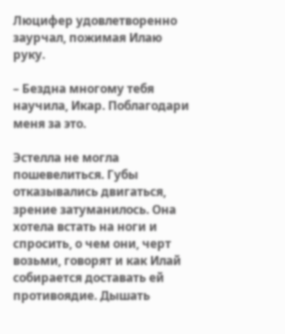Люцифер удовлетворенно заурчал, пожимая Илаю руку.

– Бездна многому тебя научила, Икар. Поблагодари меня за это.

Эстелла не могла пошевелиться. Губы отказывались двигаться, зрение затуманилось. Она хотела встать на ноги и спросить, о чем они, черт возьми, говорят и как Илай собирается доставать ей противоядие. Дышать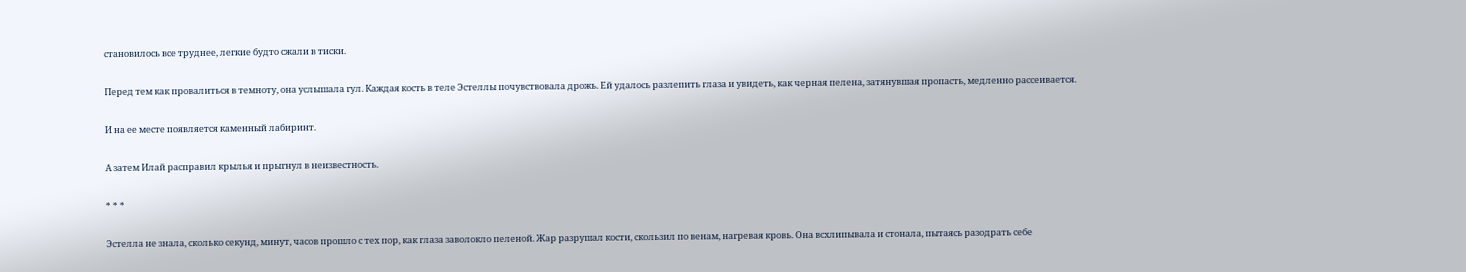становилось все труднее, легкие будто сжали в тиски.

Перед тем как провалиться в темноту, она услышала гул. Каждая кость в теле Эстеллы почувствовала дрожь. Ей удалось разлепить глаза и увидеть, как черная пелена, затянувшая пропасть, медленно рассеивается.

И на ее месте появляется каменный лабиринт.

А затем Илай расправил крылья и прыгнул в неизвестность.

* * *

Эстелла не знала, сколько секунд, минут, часов прошло с тех пор, как глаза заволокло пеленой. Жар разрушал кости, скользил по венам, нагревая кровь. Она всхлипывала и стонала, пытаясь разодрать себе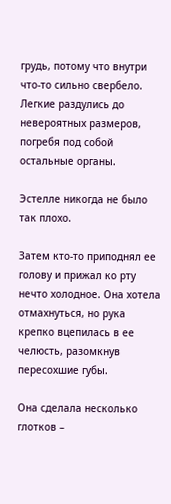грудь, потому что внутри что-то сильно свербело. Легкие раздулись до невероятных размеров, погребя под собой остальные органы.

Эстелле никогда не было так плохо.

Затем кто-то приподнял ее голову и прижал ко рту нечто холодное. Она хотела отмахнуться, но рука крепко вцепилась в ее челюсть, разомкнув пересохшие губы.

Она сделала несколько глотков –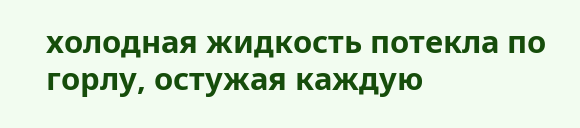холодная жидкость потекла по горлу, остужая каждую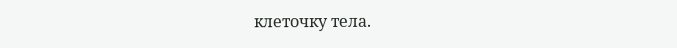клеточку тела.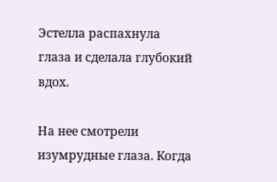Эстелла распахнула глаза и сделала глубокий вдох.

На нее смотрели изумрудные глаза. Когда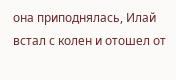она приподнялась, Илай встал с колен и отошел от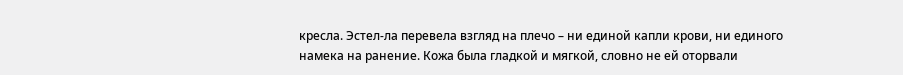кресла. Эстел-ла перевела взгляд на плечо – ни единой капли крови, ни единого намека на ранение. Кожа была гладкой и мягкой, словно не ей оторвали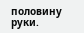половину руки.